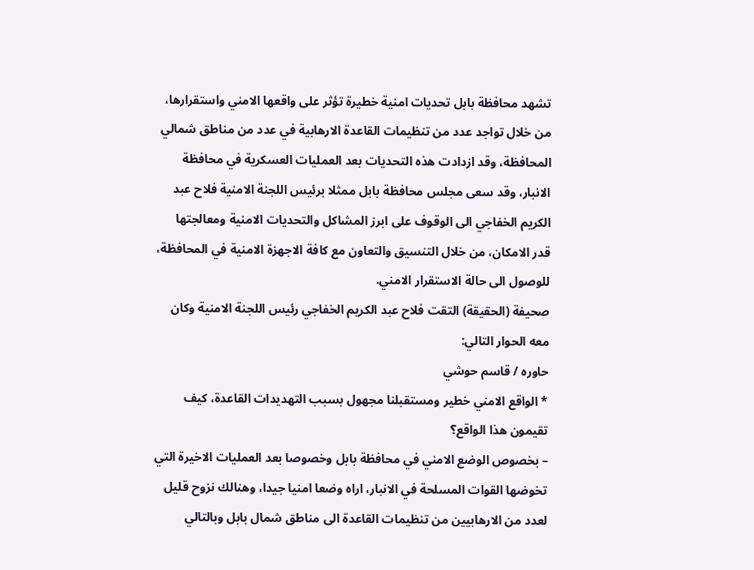تشهد محافظة بابل تحديات امنية خطيرة تؤثر على واقعها الامني واستقرارها، من خلال تواجد عدد من تنظيمات القاعدة الارهابية في عدد من مناطق شمالي المحافظة، وقد ازدادت هذه التحديات بعد العمليات العسكرية في محافظة الانبار، وقد سعى مجلس محافظة بابل ممثلا برئيس اللجنة الامنية فلاح عبد الكريم الخفاجي الى الوقوف على ابرز المشاكل والتحديات الامنية ومعالجتها قدر الامكان، من خلال التنسيق والتعاون مع كافة الاجهزة الامنية في المحافظة، للوصول الى حالة الاستقرار الامني.
صحيفة (الحقيقة) التقت فلاح عبد الكريم الخفاجي رئيس اللجنة الامنية وكان معه الحوار التالي:
حاوره / قاسم حوشي
* الواقع الامني خطير ومستقبلنا مجهول بسبب التهديدات القاعدة، كيف تقيمون هذا الواقع؟
– بخصوص الوضع الامني في محافظة بابل وخصوصا بعد العمليات الاخيرة التي تخوضها القوات المسلحة في الانبار، اراه وضعا امنيا جيدا، وهنالك نزوح قليل لعدد من الارهابيين من تنظيمات القاعدة الى مناطق شمال بابل وبالتالي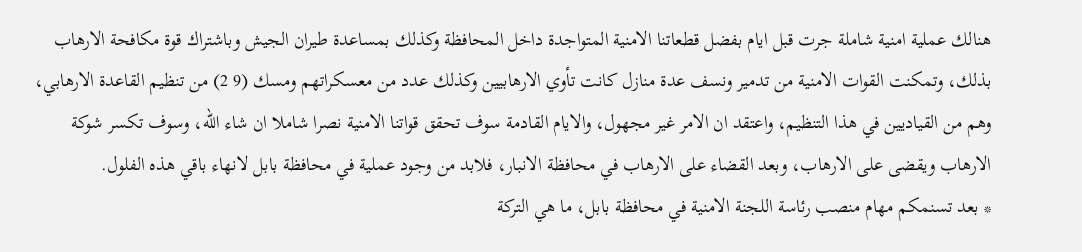هنالك عملية امنية شاملة جرت قبل ايام بفضل قطعاتنا الامنية المتواجدة داخل المحافظة وكذلك بمساعدة طيران الجيش وباشتراك قوة مكافحة الارهاب بذلك، وتمكنت القوات الامنية من تدمير ونسف عدة منازل كانت تأوي الارهابيين وكذلك عدد من معسكراتهم ومسك (9 2) من تنظيم القاعدة الارهابي، وهم من القياديين في هذا التنظيم، واعتقد ان الامر غير مجهول، والايام القادمة سوف تحقق قواتنا الامنية نصرا شاملا ان شاء الله، وسوف تكسر شوكة الارهاب ويقضى على الارهاب، وبعد القضاء على الارهاب في محافظة الانبار، فلابد من وجود عملية في محافظة بابل لانهاء باقي هذه الفلول.
* بعد تسنمكم مهام منصب رئاسة اللجنة الامنية في محافظة بابل، ما هي التركة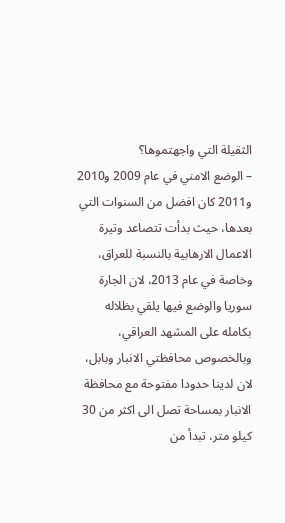الثقيلة التي واجهتموها؟
– الوضع الامني في عام 2009 و2010 و2011 كان افضل من السنوات التي بعدها، حيث بدأت تتصاعد وتيرة الاعمال الارهابية بالنسبة للعراق، وخاصة في عام 2013، لان الجارة سوريا والوضع فيها يلقي بظلاله بكامله على المشهد العراقي، وبالخصوص محافظتي الانبار وبابل، لان لدينا حدودا مفتوحة مع محافظة الانبار بمساحة تصل الى اكثر من 30 كيلو متر، تبدأ من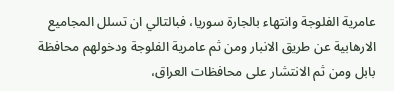عامرية الفلوجة وانتهاء بالجارة سوريا، فبالتالي ان تسلل المجاميع الارهابية عن طريق الانبار ومن ثم عامرية الفلوجة ودخولهم محافظة بابل ومن ثم الانتشار على محافظات العراق،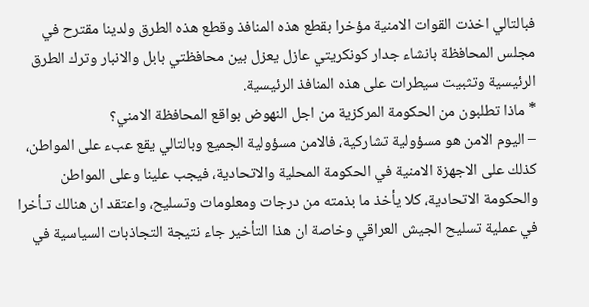فبالتالي اخذت القوات الامنية مؤخرا بقطع هذه المنافذ وقطع هذه الطرق ولدينا مقترح في مجلس المحافظة بانشاء جدار كونكريتي عازل يعزل بين محافظتي بابل والانبار وترك الطرق الرئيسية وتثبيت سيطرات على هذه المنافذ الرئيسية.
* ماذا تطلبون من الحكومة المركزية من اجل النهوض بواقع المحافظة الامني؟
– اليوم الامن هو مسؤولية تشاركية، فالامن مسؤولية الجميع وبالتالي يقع عبء على المواطن، كذلك على الاجهزة الامنية في الحكومة المحلية والاتحادية، فيجب علينا وعلى المواطن والحكومة الاتحادية، كلا يأخذ ما بذمته من درجات ومعلومات وتسليح، واعتقد ان هنالك تـأخرا في عملية تسليح الجيش العراقي وخاصة ان هذا التأخير جاء نتيجة التجاذبات السياسية في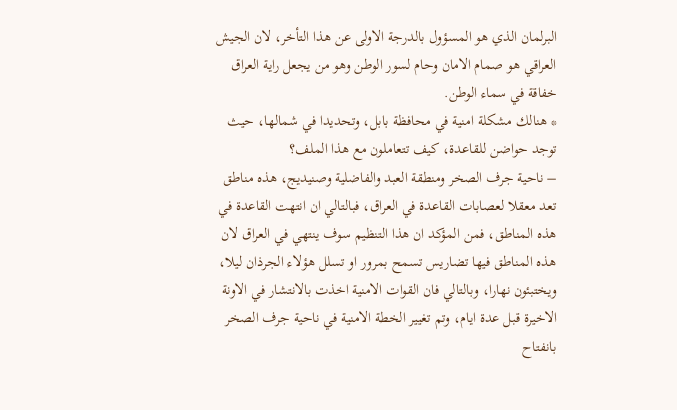البرلمان الذي هو المسؤول بالدرجة الاولى عن هذا التأخر، لان الجيش العراقي هو صمام الامان وحام لسور الوطن وهو من يجعل راية العراق خفاقة في سماء الوطن.
* هنالك مشكلة امنية في محافظة بابل، وتحديدا في شمالها، حيث توجد حواضن للقاعدة، كيف تتعاملون مع هذا الملف؟
– ناحية جرف الصخر ومنطقة العبد والفاضلية وصنيديج، هذه مناطق تعد معقلا لعصابات القاعدة في العراق، فبالتالي ان انتهت القاعدة في هذه المناطق، فمن المؤكد ان هذا التنظيم سوف ينتهي في العراق لان هذه المناطق فيها تضاريس تسمح بمرور او تسلل هؤلاء الجرذان ليلا، ويختبئون نهارا، وبالتالي فان القوات الامنية اخذت بالانتشار في الاونة الاخيرة قبل عدة ايام، وتم تغيير الخطة الامنية في ناحية جرف الصخر بانفتاح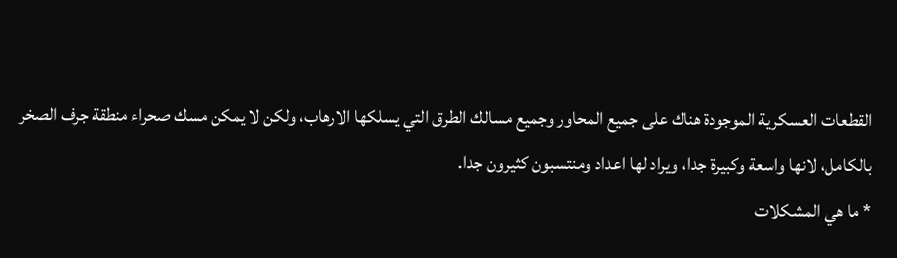القطعات العسكرية الموجودة هناك على جميع المحاور وجميع مسالك الطرق التي يسلكها الارهاب، ولكن لا يمكن مسك صحراء منطقة جرف الصخر بالكامل، لانها واسعة وكبيرة جدا، ويراد لها اعداد ومنتسبون كثيرون جدا.
* ما هي المشكلات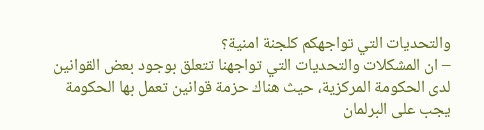والتحديات التي تواجهكم كلجنة امنية؟
– ان المشكلات والتحديات التي تواجهنا تتعلق بوجود بعض القوانين لدى الحكومة المركزية، حيث هناك حزمة قوانين تعمل بها الحكومة يجب على البرلمان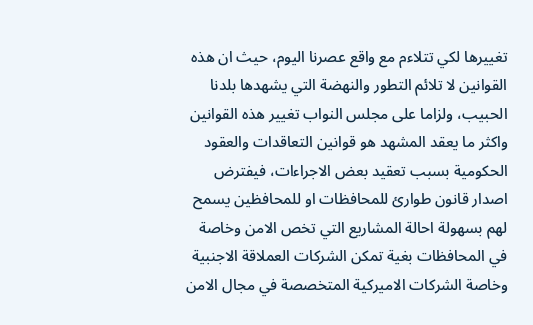تغييرها لكي تتلاءم مع واقع عصرنا اليوم، حيث ان هذه القوانين لا تلائم التطور والنهضة التي يشهدها بلدنا الحبيب، ولزاما على مجلس النواب تغيير هذه القوانين واكثر ما يعقد المشهد هو قوانين التعاقدات والعقود الحكومية بسبب تعقيد بعض الاجراءات، فيفترض اصدار قانون طوارئ للمحافظات او للمحافظين يسمح لهم بسهولة احالة المشاريع التي تخص الامن وخاصة في المحافظات بغية تمكن الشركات العملاقة الاجنبية وخاصة الشركات الاميركية المتخصصة في مجال الامن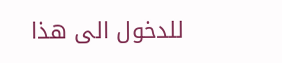للدخول الى هذا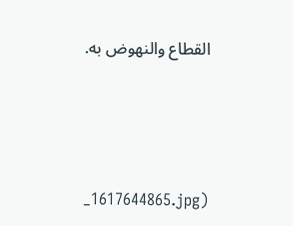القطاع والنهوض به.





_1617644865.jpg)